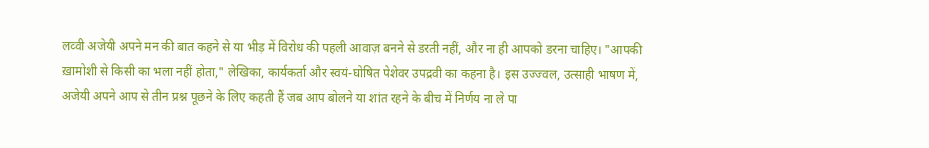लव्वी अजेयी अपने मन की बात कहने से या भीड़ में विरोध की पहली आवाज़ बनने से डरती नहीं, और ना ही आपको डरना चाहिए। "आपकी ख़ामोशी से किसी का भला नहीं होता," लेखिका, कार्यकर्ता और स्वयं-घोषित पेशेवर उपद्रवी का कहना है। इस उज्ज्वल, उत्साही भाषण में, अजेयी अपने आप से तीन प्रश्न पूछने के लिए कहती हैं जब आप बोलने या शांत रहने के बीच में निर्णय ना ले पा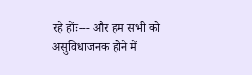रहे होंः--- और हम सभी को असुविधाजनक होने में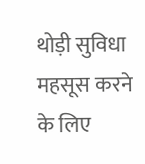थोड़ी सुविधा महसूस करने के लिए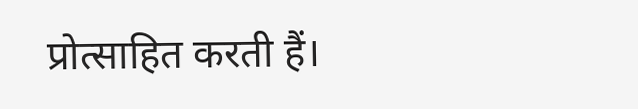प्रोत्साहित करती हैं।